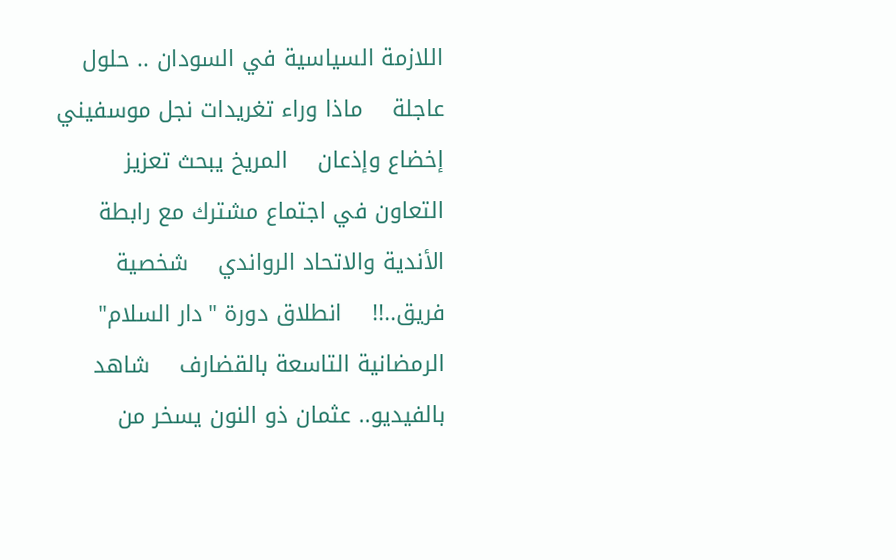اللازمة السياسية في السودان .. حلول عاجلة    ماذا وراء تغريدات نجل موسفيني    إخضاع وإذعان    المريخ يبحث تعزيز التعاون في اجتماع مشترك مع رابطة الأندية والاتحاد الرواندي    شخصية فريق..!!    انطلاق دورة "دار السلام" الرمضانية التاسعة بالقضارف    شاهد بالفيديو.. عثمان ذو النون يسخر من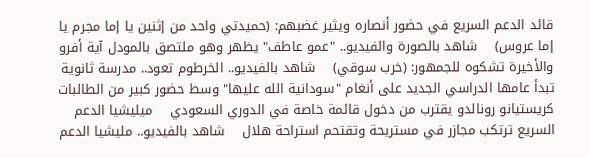قائد الدعم السريع في حضور أنصاره ويثير غضبهم: (حميدتي واحد من إثنين يا إما مجرم يا إما عروس)    شاهد بالصورة والفيديو.. "عمو عاطف" يظهر وهو ملتصق بالمودل آية أفرو والأخيرة تشكوه للجمهور: (خرب سوقي)    شاهد بالفيديو.. الخرطوم تعود.. مدرسة ثانوية تبدأ عامها الدراسي الجديد على أنغام "سودانية الله عليها" وسط حضور كبير من الطالبات    كريستيانو رونالدو يقترب من دخول قائمة خاصة في الدوري السعودي    ميليشيا الدعم السريع ترتكب مجازر في مستريحة وتقتحم استراحة هلال    شاهد بالفيديو.. مليشيا الدعم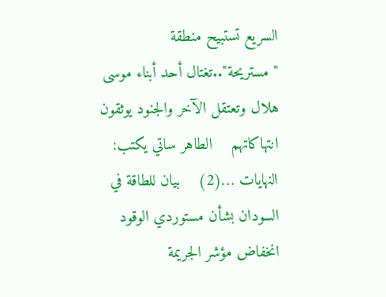السريع تستبيح منطقة "مستريحة"..تغتال أحد أبناء موسى هلال وتعتقل الآخر والجنود يوثقون انتهاكاتهم    الطاهر ساتي يكتب: النهايات …(2)    بيان للطاقة في السودان بشأن مستوردي الوقود    انخفاض مؤشر الجريمة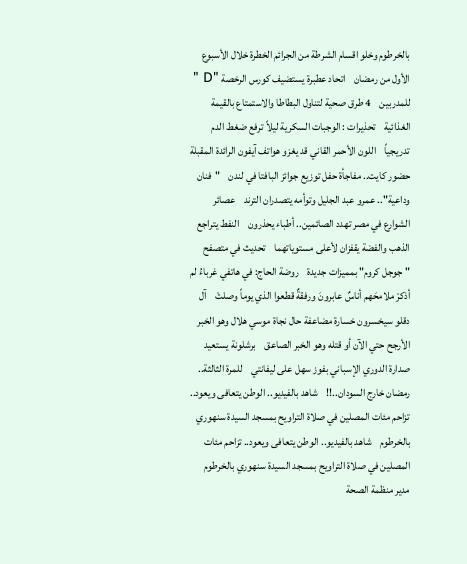بالخرطوم وخلو اقسام الشرطة من الجرائم الخطرة خلال الأسبوع الأول من رمضان    اتحاد عطبرة يستضيف كورس الرخصة "D " للمدربين    4 طرق صحية لتناول البطاطا والاستمتاع بالقيمة الغذائية    تحذيرات : الوجبات السكرية ليلاً ترفع ضغط الدم تدريجياً    اللون الأحمر القاني قد يغزو هواتف آيفون الرائدة المقبلة    حضور كايت.. مفاجأة حفل توزيع جوائز البافتا في لندن    "فنان وداعية".. عمرو عبد الجليل وتوأمه يتصدران الترند    عصائر الشوارع في مصر تهدد الصائمين.. أطباء يحذرون    النفط يتراجع الذهب والفضة يقفزان لأعلى مستوياتهما    تحديث في متصفح "جوجل كروم" بمميزات جديدة    روضة الحاج: في هاتفي غرباءُ لم أذكرْ ملامحَهم أناسٌ عابرونَ ورفقةٌ قطعوا الذي يوماً وصلتْ    آل دقلو سيخسرون خسارة مضاعفة حال نجاة موسي هلال وهو الخبر الأرجح حتي الآن أو قتله وهو الخبر الصاعق    برشلونة يستعيد صدارة الدوري الإسباني بفوز سهل على ليفانتي    للمرة الثالثة.. رمضان خارج السودان..!!    شاهد بالفيديو.. الوطن يتعافى ويعود.. تزاحم مئات المصلين في صلاة التراويح بمسجد السيدة سنهوري بالخرطوم    شاهد بالفيديو.. الوطن يتعافى ويعود.. تزاحم مئات المصلين في صلاة التراويح بمسجد السيدة سنهوري بالخرطوم    مدير منظمة الصحة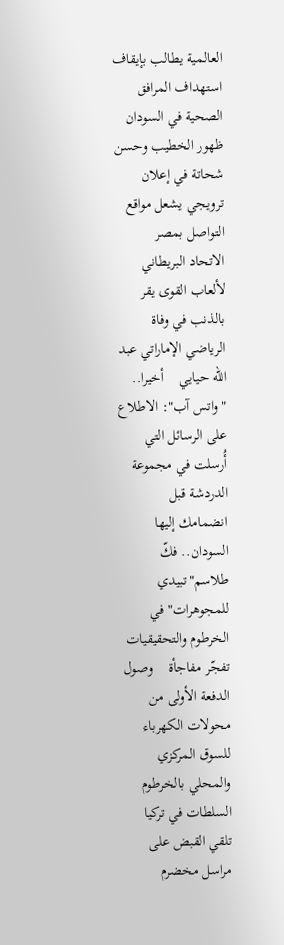العالمية يطالب بإيقاف استهداف المرافق الصحية في السودان    ظهور الخطيب وحسن شحاتة في إعلان ترويجي يشعل مواقع التواصل بمصر    الاتحاد البريطاني لألعاب القوى يقر بالذنب في وفاة الرياضي الإماراتي عبد الله حيايي    أخيرا.. "واتس آب": الاطلاع على الرسائل التي أُرسلت في مجموعة الدردشة قبل انضمامك إليها    السودان.. فكّ طلاسم"تبيدي للمجوهرات" في الخرطوم والتحقيقيات تفجّر مفاجأة    وصول الدفعة الأولى من محولات الكهرباء للسوق المركزي والمحلي بالخرطوم    السلطات في تركيا تلقي القبض على مراسل مخضرم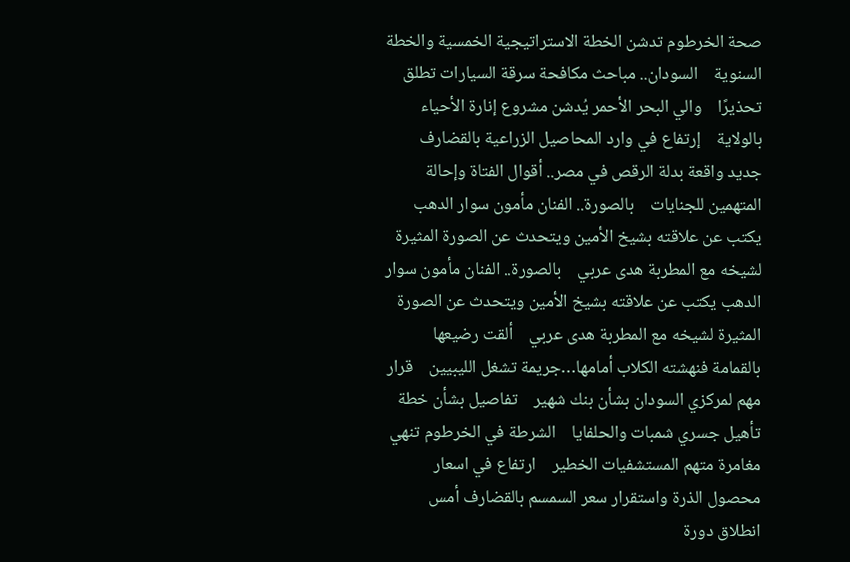صحة الخرطوم تدشن الخطة الاستراتيجية الخمسية والخطة السنوية    السودان.. مباحث مكافحة سرقة السيارات تطلق تحذيرًا    والي البحر الأحمر يُدشن مشروع إنارة الأحياء بالولاية    إرتفاع في وارد المحاصيل الزراعية بالقضارف    جديد واقعة بدلة الرقص في مصر.. أقوال الفتاة وإحالة المتهمين للجنايات    بالصورة.. الفنان مأمون سوار الدهب يكتب عن علاقته بشيخ الأمين ويتحدث عن الصورة المثيرة لشيخه مع المطربة هدى عربي    بالصورة.. الفنان مأمون سوار الدهب يكتب عن علاقته بشيخ الأمين ويتحدث عن الصورة المثيرة لشيخه مع المطربة هدى عربي    ألقت رضيعها بالقمامة فنهشته الكلاب أمامها…جريمة تشغل الليبيين    قرار مهم لمركزي السودان بشأن بنك شهير    تفاصيل بشأن خطة تأهيل جسري شمبات والحلفايا    الشرطة في الخرطوم تنهي مغامرة متهم المستشفيات الخطير    ارتفاع في اسعار محصول الذرة واستقرار سعر السمسم بالقضارف أمس    انطلاق دورة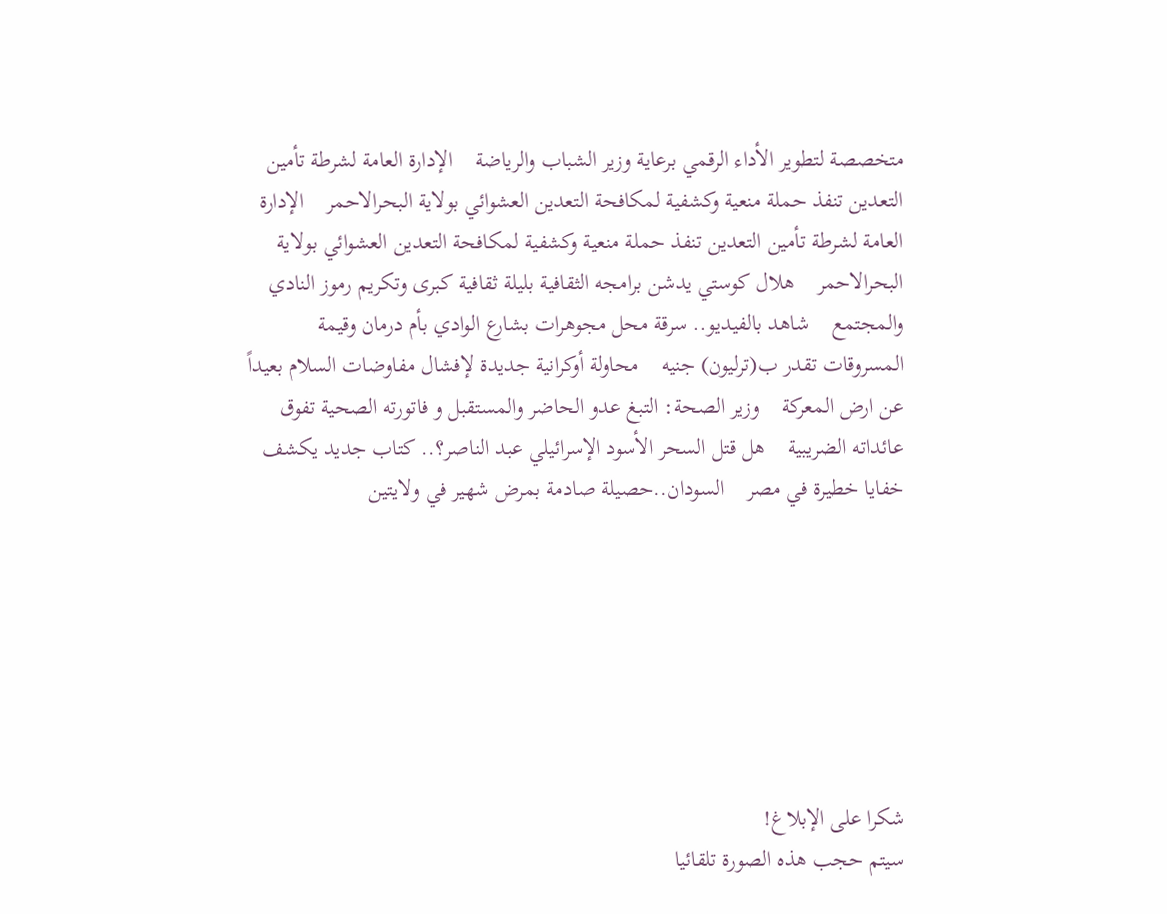متخصصة لتطوير الأداء الرقمي برعاية وزير الشباب والرياضة    الإدارة العامة لشرطة تأمين التعدين تنفذ حملة منعية وكشفية لمكافحة التعدين العشوائي بولاية البحرالاحمر    الإدارة العامة لشرطة تأمين التعدين تنفذ حملة منعية وكشفية لمكافحة التعدين العشوائي بولاية البحرالاحمر    هلال كوستي يدشن برامجه الثقافية بليلة ثقافية كبرى وتكريم رموز النادي والمجتمع    شاهد بالفيديو.. سرقة محل مجوهرات بشارع الوادي بأم درمان وقيمة المسروقات تقدر ب(ترليون) جنيه    محاولة أوكرانية جديدة لإفشال مفاوضات السلام بعيداً عن ارض المعركة    وزير الصحة: التبغ عدو الحاضر والمستقبل و فاتورته الصحية تفوق عائداته الضريبية    هل قتل السحر الأسود الإسرائيلي عبد الناصر؟.. كتاب جديد يكشف خفايا خطيرة في مصر    السودان..حصيلة صادمة بمرض شهير في ولايتين







شكرا على الإبلاغ!
سيتم حجب هذه الصورة تلقائيا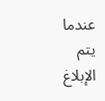عندما يتم الإبلاغ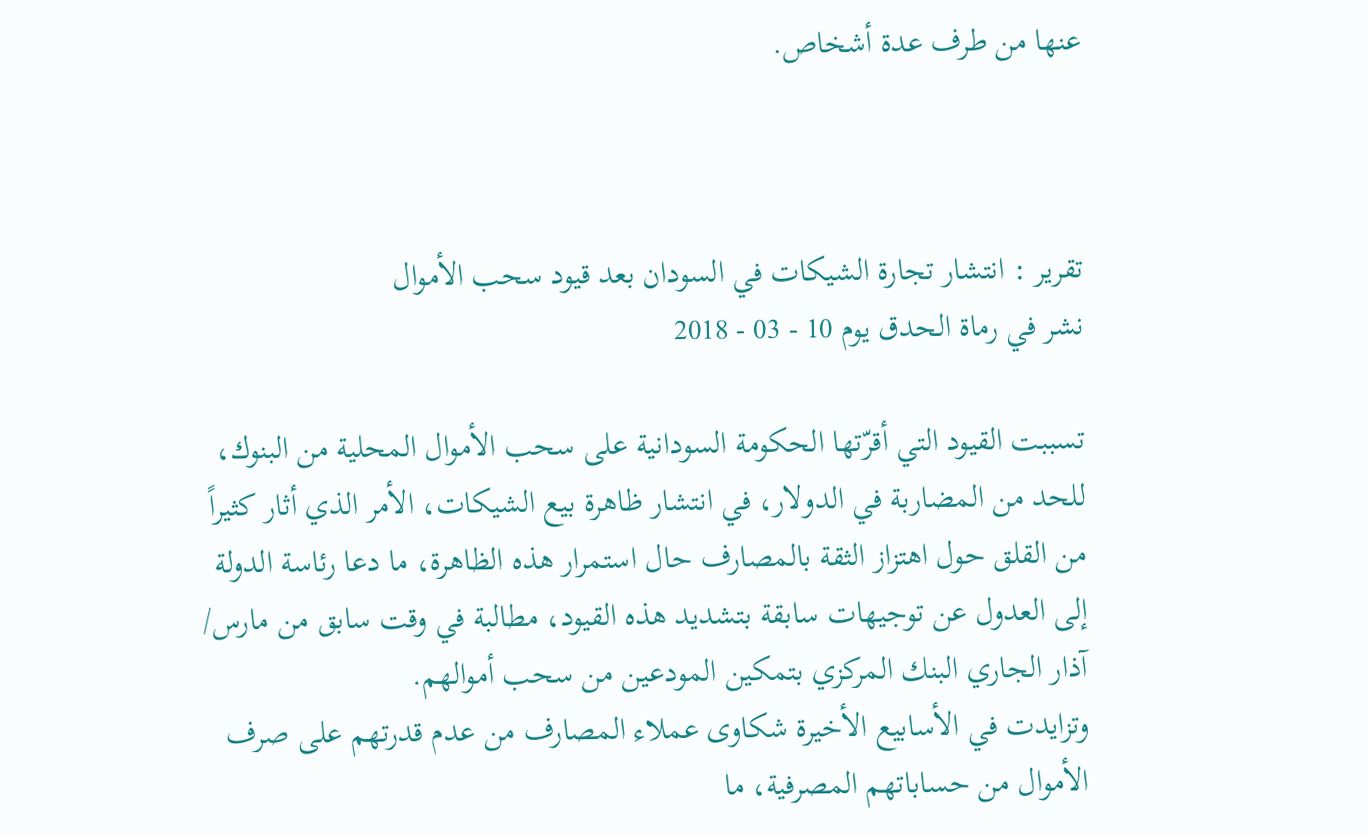عنها من طرف عدة أشخاص.



تقرير : انتشار تجارة الشيكات في السودان بعد قيود سحب الأموال
نشر في رماة الحدق يوم 10 - 03 - 2018

تسببت القيود التي أقرّتها الحكومة السودانية على سحب الأموال المحلية من البنوك، للحد من المضاربة في الدولار، في انتشار ظاهرة بيع الشيكات، الأمر الذي أثار كثيراً من القلق حول اهتزاز الثقة بالمصارف حال استمرار هذه الظاهرة، ما دعا رئاسة الدولة إلى العدول عن توجيهات سابقة بتشديد هذه القيود، مطالبة في وقت سابق من مارس/ آذار الجاري البنك المركزي بتمكين المودعين من سحب أموالهم.
وتزايدت في الأسابيع الأخيرة شكاوى عملاء المصارف من عدم قدرتهم على صرف الأموال من حساباتهم المصرفية، ما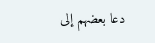دعا بعضهم إلى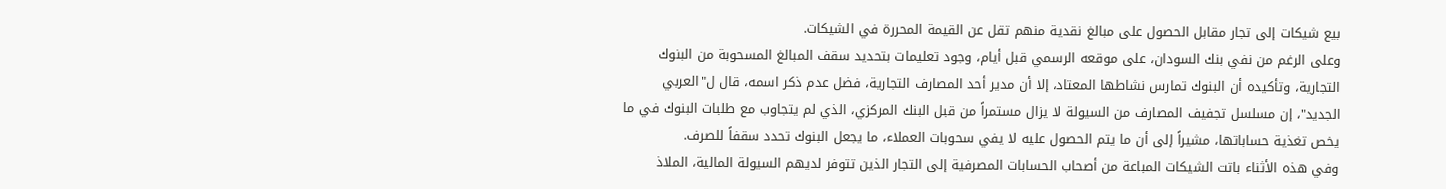بيع شيكات إلى تجار مقابل الحصول على مبالغ نقدية منهم تقل عن القيمة المحررة في الشيكات.
وعلى الرغم من نفي بنك السودان، على موقعه الرسمي قبل أيام، وجود تعليمات بتحديد سقف المبالغ المسحوبة من البنوك التجارية، وتأكيده أن البنوك تمارس نشاطها المعتاد، إلا أن مدير أحد المصارف التجارية، فضل عدم ذكر اسمه، قال ل"العربي الجديد"، إن مسلسل تجفيف المصارف من السيولة لا يزال مستمراً من قبل البنك المركزي، الذي لم يتجاوب مع طلبات البنوك في ما يخص تغذية حساباتها، مشيراً إلى أن ما يتم الحصول عليه لا يفي سحوبات العملاء، ما يجعل البنوك تحدد سقفاً للصرف.
وفي هذه الأثناء باتت الشيكات المباعة من أصحاب الحسابات المصرفية إلى التجار الذين تتوفر لديهم السيولة المالية، الملاذ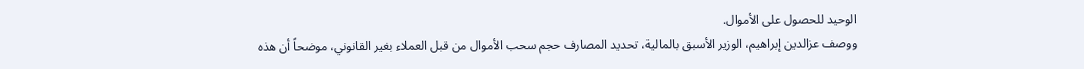الوحيد للحصول على الأموال.
ووصف عزالدين إبراهيم، الوزير الأسبق بالمالية، تحديد المصارف حجم سحب الأموال من قبل العملاء بغير القانوني، موضحاً أن هذه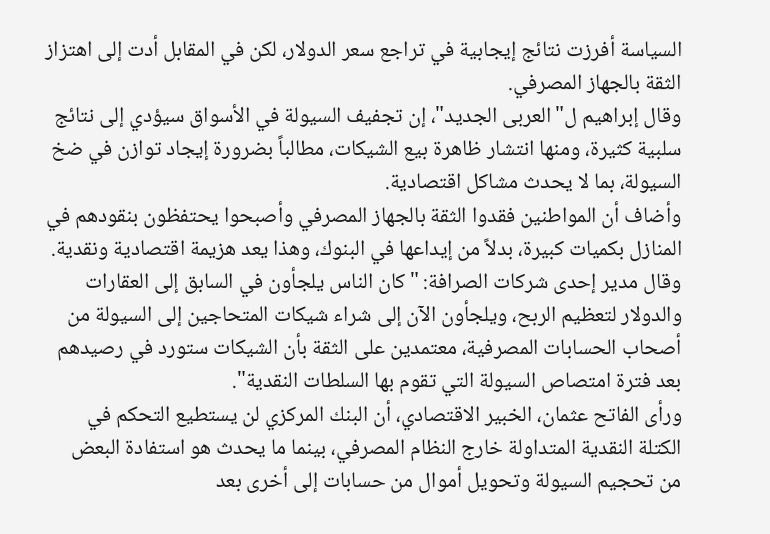السياسة أفرزت نتائج إيجابية في تراجع سعر الدولار، لكن في المقابل أدت إلى اهتزاز الثقة بالجهاز المصرفي.
وقال إبراهيم ل"العربى الجديد"، إن تجفيف السيولة في الأسواق سيؤدي إلى نتائج سلبية كثيرة، ومنها انتشار ظاهرة بيع الشيكات، مطالباً بضرورة إيجاد توازن في ضخ السيولة، بما لا يحدث مشاكل اقتصادية.
وأضاف أن المواطنين فقدوا الثقة بالجهاز المصرفي وأصبحوا يحتفظون بنقودهم في المنازل بكميات كبيرة، بدلاً من إيداعها في البنوك، وهذا يعد هزيمة اقتصادية ونقدية.
وقال مدير إحدى شركات الصرافة: "كان الناس يلجأون في السابق إلى العقارات والدولار لتعظيم الربح، ويلجأون الآن إلى شراء شيكات المتحاجين إلى السيولة من أصحاب الحسابات المصرفية، معتمدين على الثقة بأن الشيكات ستورد في رصيدهم بعد فترة امتصاص السيولة التي تقوم بها السلطات النقدية".
ورأى الفاتح عثمان، الخبير الاقتصادي، أن البنك المركزي لن يستطيع التحكم في الكتلة النقدية المتداولة خارج النظام المصرفي، بينما ما يحدث هو استفادة البعض من تحجيم السيولة وتحويل أموال من حسابات إلى أخرى بعد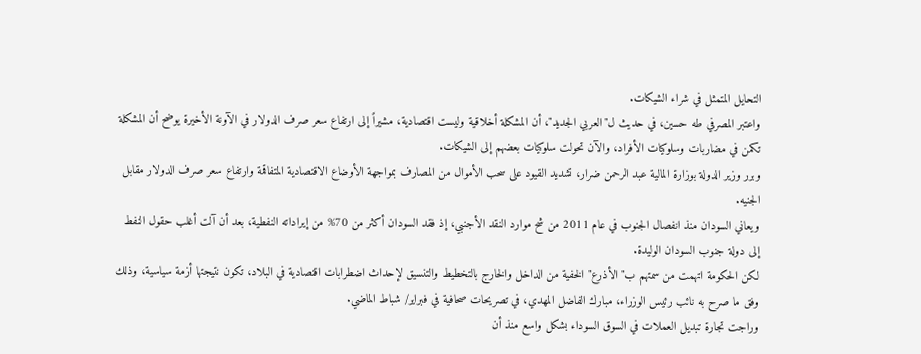التحايل المتمثل في شراء الشيكات.
واعتبر المصرفي طه حسين، في حديث ل"العربي الجديد"، أن المشكلة أخلاقية وليست اقتصادية، مشيراً إلى ارتفاع سعر صرف الدولار في الآونة الأخيرة يوضح أن المشكلة تكمن في مضاربات وسلوكيات الأفراد، والآن تحولت سلوكيات بعضهم إلى الشيكات.
وبرر وزير الدولة بوزارة المالية عبد الرحمن ضرار، تشديد القيود على سحب الأموال من المصارف بمواجهة الأوضاع الاقتصادية المتفاقمة وارتفاع سعر صرف الدولار مقابل الجنيه.
ويعاني السودان منذ انفصال الجنوب في عام 2011 من شح موارد النقد الأجنبي، إذ فقد السودان أكثر من 70% من إيراداته النفطية، بعد أن آلت أغلب حقول النفط إلى دولة جنوب السودان الوليدة.
لكن الحكومة اتهمت من سمتهم ب"الأذرع" الخفية من الداخل والخارج بالتخطيط والتنسيق لإحداث اضطرابات اقتصادية في البلاد، تكون نتيجتها أزمة سياسية، وذلك وفق ما صرح به نائب رئيس الوزراء، مبارك الفاضل المهدي، في تصريحات صحافية في فبراير/ شباط الماضي.
وراجت تجارة تبديل العملات في السوق السوداء بشكل واسع منذ أن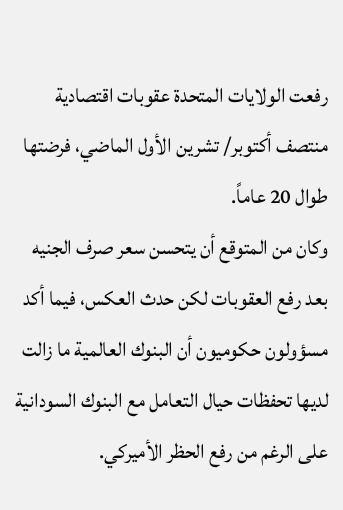رفعت الولايات المتحدة عقوبات اقتصادية منتصف أكتوبر/ تشرين الأول الماضي، فرضتها طوال 20 عاماً.
وكان من المتوقع أن يتحسن سعر صرف الجنيه بعد رفع العقوبات لكن حدث العكس، فيما أكد مسؤولون حكوميون أن البنوك العالمية ما زالت لديها تحفظات حيال التعامل مع البنوك السودانية على الرغم من رفع الحظر الأميركي.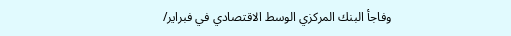وفاجأ البنك المركزي الوسط الاقتصادي في فبراير/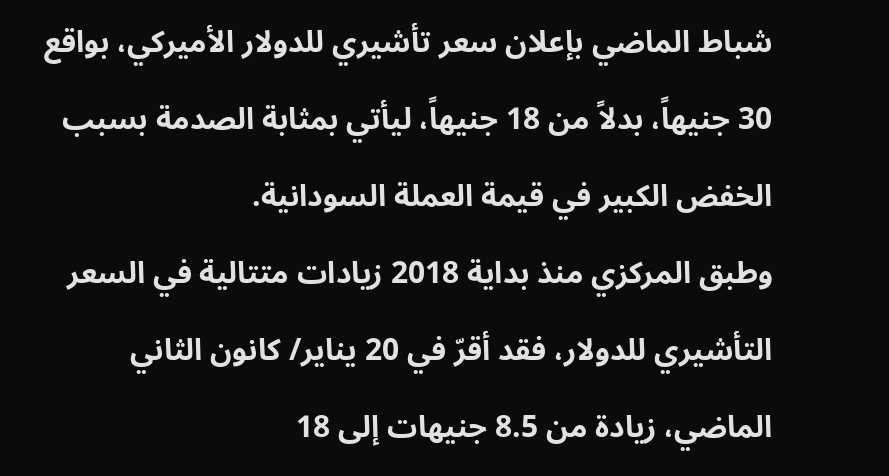شباط الماضي بإعلان سعر تأشيري للدولار الأميركي، بواقع 30 جنيهاً، بدلاً من 18 جنيهاً، ليأتي بمثابة الصدمة بسبب الخفض الكبير في قيمة العملة السودانية.
وطبق المركزي منذ بداية 2018 زيادات متتالية في السعر التأشيري للدولار، فقد أقرّ في 20 يناير/ كانون الثاني الماضي، زيادة من 8.5 جنيهات إلى 18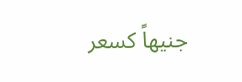جنيهاً كسعر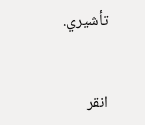تأشيري.


انقر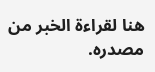هنا لقراءة الخبر من مصدره.